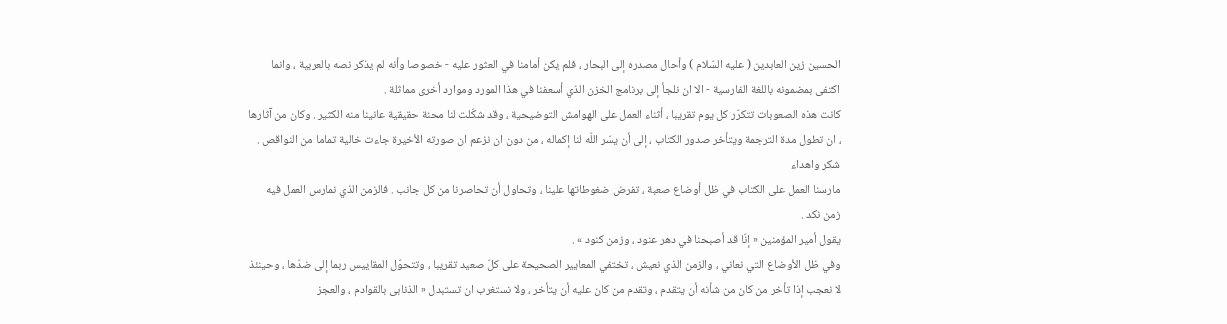الحسين زين العابدين ( عليه السّلام ) وأحال مصدره إلى البحار ، فلم يكن أمامنا في العثور عليه - خصوصا وأنه لم يذكر نصه بالعربية ، وانما اكتفى بمضمونه باللغة الفارسية - الا ان نلجأ إلى برنامج الخزن الذي أسعفنا في هذا المورد وموارد أخرى مماثلة .
كانت هذه الصعوبات تتكرّر كل يوم تقريبا ، أثناء العمل على الهوامش التوضيحية ، وقد شكّلت لنا محنة حقيقية عانينا منه الكثير . وكان من آثارها ، ان تطول مدة الترجمة ويتأخر صدور الكتاب ، إلى أن يسّر اللّه لنا إكماله ، من دون ان نزعم ان صورته الأخيرة جاءت خالية تماما من النواقص .
شكر واهداء
مارسنا العمل على الكتاب في ظل أوضاع صعبة ، تفرض ضغوطاتها علينا ، وتحاول أن تحاصرنا من كل جانب . فالزمن الذي نمارس العمل فيه زمن نكد .
يقول أمير المؤمنين « إنّا قد أصبحنا في دهر عنود ، وزمن كنود » .
وفي ظل الأوضاع التي نعاني ، والزمن الذي نعيش ، تختفي المعايير الصحيحة على كلّ صعيد تقريبا ، وتتحوّل المقاييس ربما إلى ضدّها ، وحينئذ لا نعجب إذا تأخر من كان من شأنه أن يتقدم ، وتقدم من كان عليه أن يتأخر ، ولا نستغرب ان تستبدل « الذنابى بالقوادم ، والعجز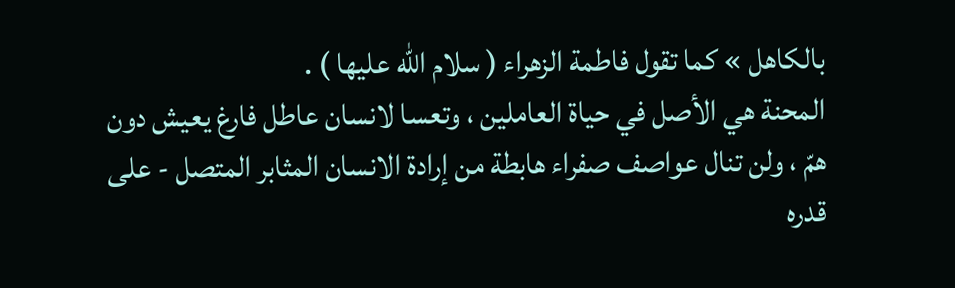بالكاهل » كما تقول فاطمة الزهراء ( سلام اللّه عليها ) .
المحنة هي الأصل في حياة العاملين ، وتعسا لانسان عاطل فارغ يعيش دون همّ ، ولن تنال عواصف صفراء هابطة من إرادة الانسان المثابر المتصل - على قدره